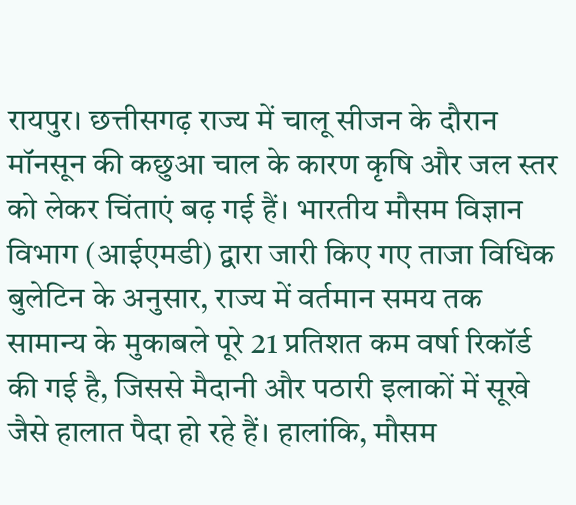रायपुर। छत्तीसगढ़ राज्य में चालू सीजन के दौरान मॉनसून की कछुआ चाल के कारण कृषि और जल स्तर को लेकर चिंताएं बढ़ गई हैं। भारतीय मौसम विज्ञान विभाग (आईएमडी) द्वारा जारी किए गए ताजा विधिक बुलेटिन के अनुसार, राज्य में वर्तमान समय तक सामान्य के मुकाबले पूरे 21 प्रतिशत कम वर्षा रिकॉर्ड की गई है, जिससे मैदानी और पठारी इलाकों में सूखे जैसे हालात पैदा हो रहे हैं। हालांकि, मौसम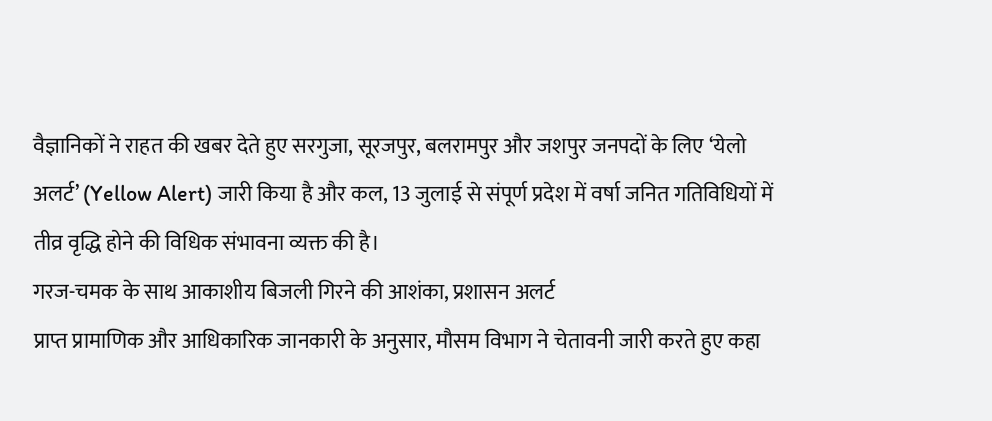वैज्ञानिकों ने राहत की खबर देते हुए सरगुजा, सूरजपुर, बलरामपुर और जशपुर जनपदों के लिए ‘येलो अलर्ट’ (Yellow Alert) जारी किया है और कल, 13 जुलाई से संपूर्ण प्रदेश में वर्षा जनित गतिविधियों में तीव्र वृद्धि होने की विधिक संभावना व्यक्त की है।
गरज-चमक के साथ आकाशीय बिजली गिरने की आशंका, प्रशासन अलर्ट
प्राप्त प्रामाणिक और आधिकारिक जानकारी के अनुसार, मौसम विभाग ने चेतावनी जारी करते हुए कहा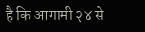है कि आगामी २४ से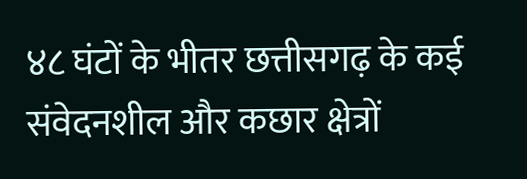४८ घंटों के भीतर छत्तीसगढ़ के कई संवेदनशील और कछार क्षेत्रों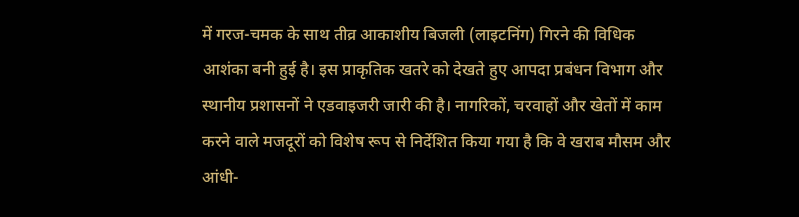में गरज-चमक के साथ तीव्र आकाशीय बिजली (लाइटनिंग) गिरने की विधिक आशंका बनी हुई है। इस प्राकृतिक खतरे को देखते हुए आपदा प्रबंधन विभाग और स्थानीय प्रशासनों ने एडवाइजरी जारी की है। नागरिकों, चरवाहों और खेतों में काम करने वाले मजदूरों को विशेष रूप से निर्देशित किया गया है कि वे खराब मौसम और आंधी-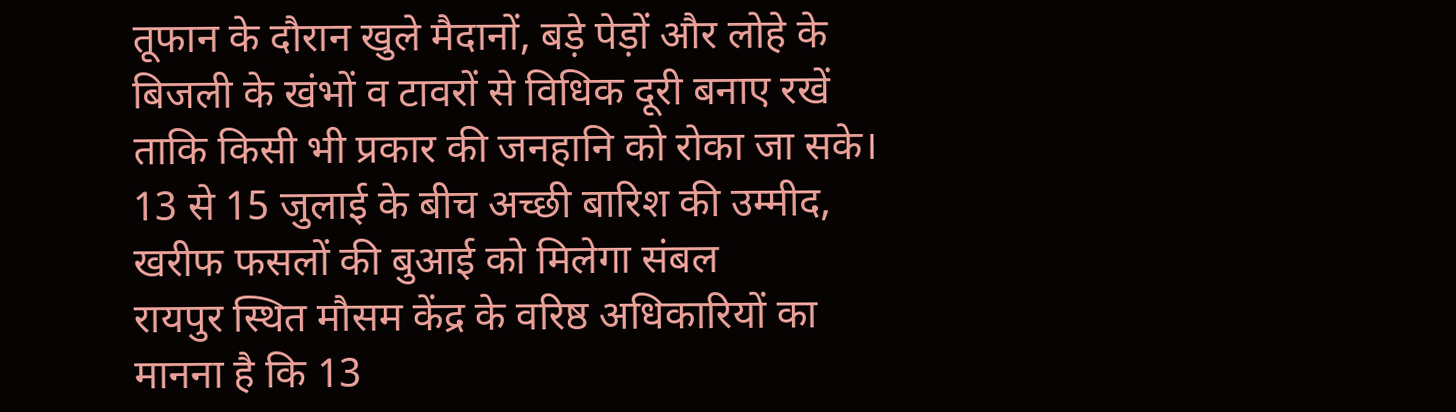तूफान के दौरान खुले मैदानों, बड़े पेड़ों और लोहे के बिजली के खंभों व टावरों से विधिक दूरी बनाए रखें ताकि किसी भी प्रकार की जनहानि को रोका जा सके।
13 से 15 जुलाई के बीच अच्छी बारिश की उम्मीद, खरीफ फसलों की बुआई को मिलेगा संबल
रायपुर स्थित मौसम केंद्र के वरिष्ठ अधिकारियों का मानना है कि 13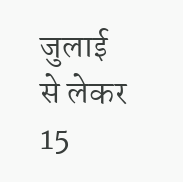जुलाई से लेकर 15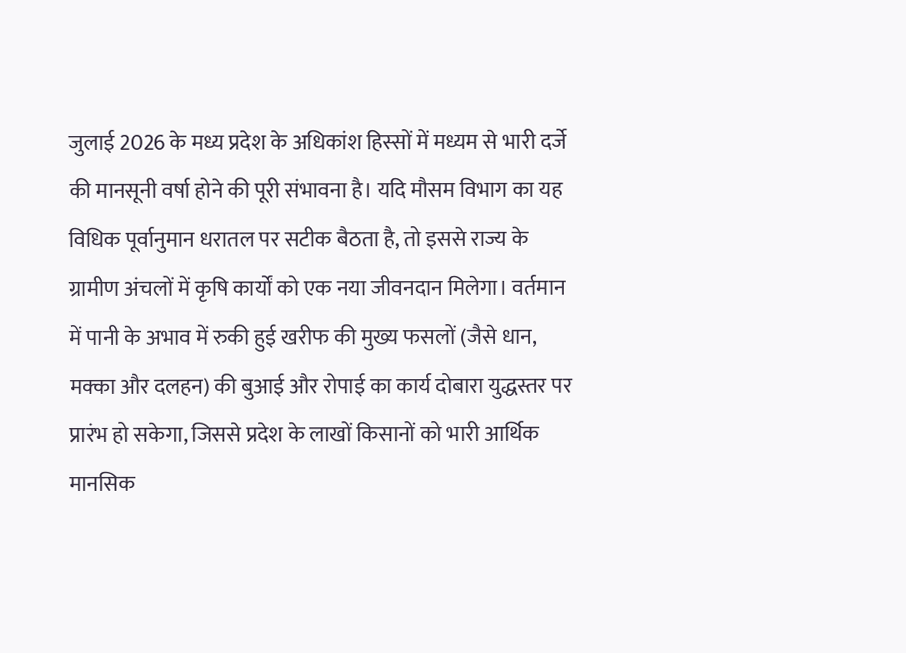जुलाई 2026 के मध्य प्रदेश के अधिकांश हिस्सों में मध्यम से भारी दर्जे की मानसूनी वर्षा होने की पूरी संभावना है। यदि मौसम विभाग का यह विधिक पूर्वानुमान धरातल पर सटीक बैठता है, तो इससे राज्य के ग्रामीण अंचलों में कृषि कार्यों को एक नया जीवनदान मिलेगा। वर्तमान में पानी के अभाव में रुकी हुई खरीफ की मुख्य फसलों (जैसे धान, मक्का और दलहन) की बुआई और रोपाई का कार्य दोबारा युद्धस्तर पर प्रारंभ हो सकेगा, जिससे प्रदेश के लाखों किसानों को भारी आर्थिक मानसिक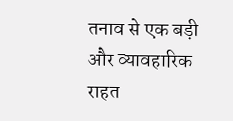तनाव से एक बड़ी और व्यावहारिक राहत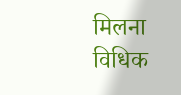मिलना विधिक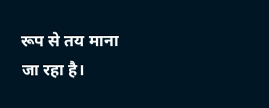रूप से तय माना जा रहा है।